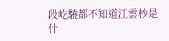段屹驍都不知道江雲杪是什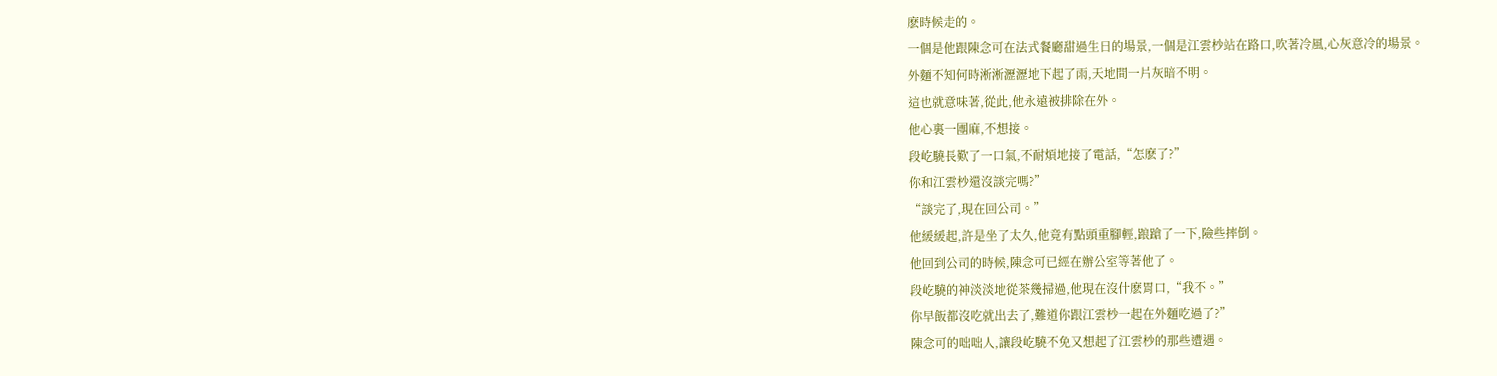麽時候走的。
一個是他跟陳念可在法式餐廳甜過生日的場景,一個是江雲杪站在路口,吹著冷風,心灰意冷的場景。
外麵不知何時淅淅瀝瀝地下起了雨,天地間一片灰暗不明。
這也就意味著,從此,他永遠被排除在外。
他心裏一團麻,不想接。
段屹驍長歎了一口氣,不耐煩地接了電話,“怎麽了?”
你和江雲杪還沒談完嗎?”
“談完了,現在回公司。”
他緩緩起,許是坐了太久,他竟有點頭重腳輕,踉蹌了一下,險些摔倒。
他回到公司的時候,陳念可已經在辦公室等著他了。
段屹驍的神淡淡地從茶幾掃過,他現在沒什麽胃口,“我不。”
你早飯都沒吃就出去了,難道你跟江雲杪一起在外麵吃過了?”
陳念可的咄咄人,讓段屹驍不免又想起了江雲杪的那些遭遇。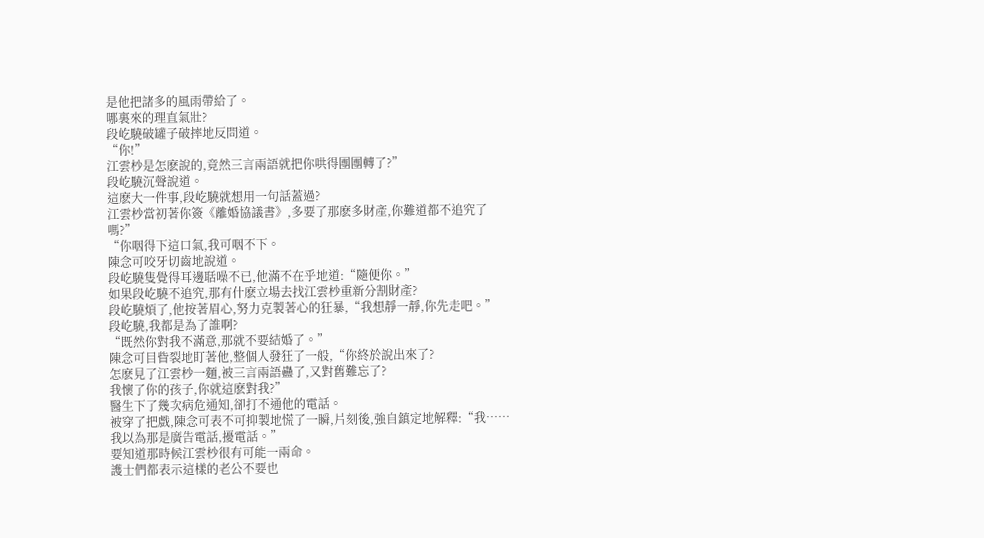是他把諸多的風雨帶給了。
哪裏來的理直氣壯?
段屹驍破罐子破摔地反問道。
“你!”
江雲杪是怎麽說的,竟然三言兩語就把你哄得團團轉了?”
段屹驍沉聲說道。
這麽大一件事,段屹驍就想用一句話蓋過?
江雲杪當初著你簽《離婚協議書》,多要了那麽多財產,你難道都不追究了嗎?”
“你咽得下這口氣,我可咽不下。
陳念可咬牙切齒地說道。
段屹驍隻覺得耳邊聒噪不已,他滿不在乎地道:“隨便你。”
如果段屹驍不追究,那有什麽立場去找江雲杪重新分割財產?
段屹驍煩了,他按著眉心,努力克製著心的狂暴,“我想靜一靜,你先走吧。”
段屹驍,我都是為了誰啊?
“既然你對我不滿意,那就不要結婚了。”
陳念可目眥裂地盯著他,整個人發狂了一般,“你終於說出來了?
怎麽見了江雲杪一麵,被三言兩語蠱了,又對舊難忘了?
我懷了你的孩子,你就這麽對我?”
醫生下了幾次病危通知,卻打不通他的電話。
被穿了把戲,陳念可表不可抑製地慌了一瞬,片刻後,強自鎮定地解釋:“我……我以為那是廣告電話,擾電話。”
要知道那時候江雲杪很有可能一兩命。
護士們都表示這樣的老公不要也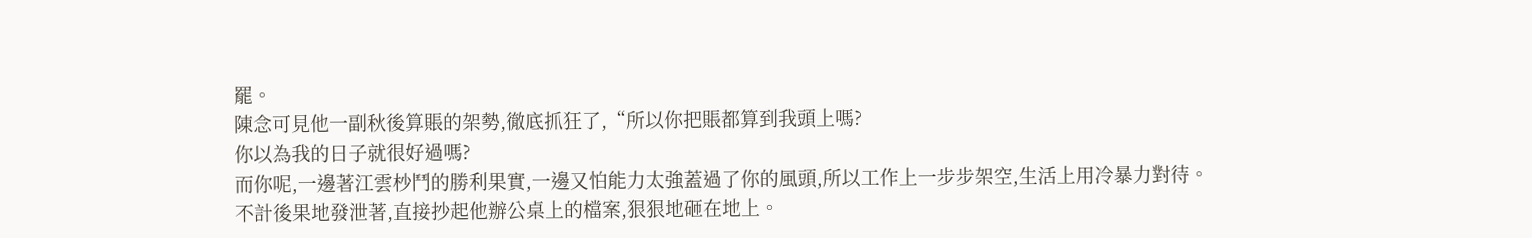罷。
陳念可見他一副秋後算賬的架勢,徹底抓狂了,“所以你把賬都算到我頭上嗎?
你以為我的日子就很好過嗎?
而你呢,一邊著江雲杪鬥的勝利果實,一邊又怕能力太強蓋過了你的風頭,所以工作上一步步架空,生活上用冷暴力對待。
不計後果地發泄著,直接抄起他辦公桌上的檔案,狠狠地砸在地上。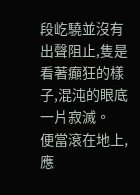段屹驍並沒有出聲阻止,隻是看著癲狂的樣子,混沌的眼底一片寂滅。
便當滾在地上,應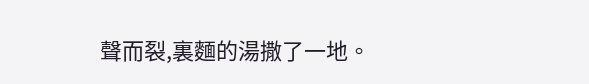聲而裂,裏麵的湯撒了一地。